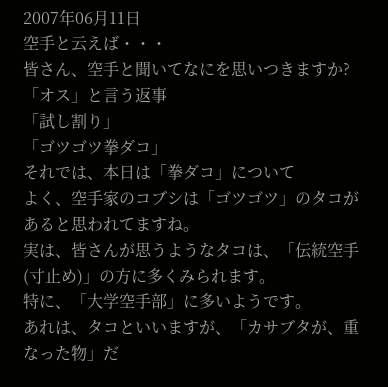2007年06月11日
空手と云えば・・・
皆さん、空手と聞いてなにを思いつきますか?
「オス」と言う返事
「試し割り」
「ゴツゴツ拳ダコ」
それでは、本日は「拳ダコ」について
よく、空手家のコブシは「ゴツゴツ」のタコがあると思われてますね。
実は、皆さんが思うようなタコは、「伝統空手(寸止め)」の方に多くみられます。
特に、「大学空手部」に多いようです。
あれは、タコといいますが、「カサブタが、重なった物」だ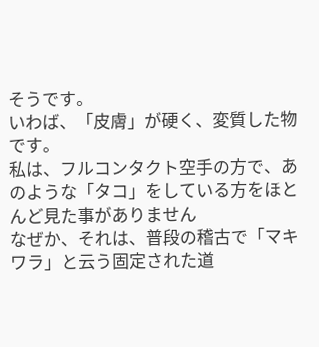そうです。
いわば、「皮膚」が硬く、変質した物です。
私は、フルコンタクト空手の方で、あのような「タコ」をしている方をほとんど見た事がありません
なぜか、それは、普段の稽古で「マキワラ」と云う固定された道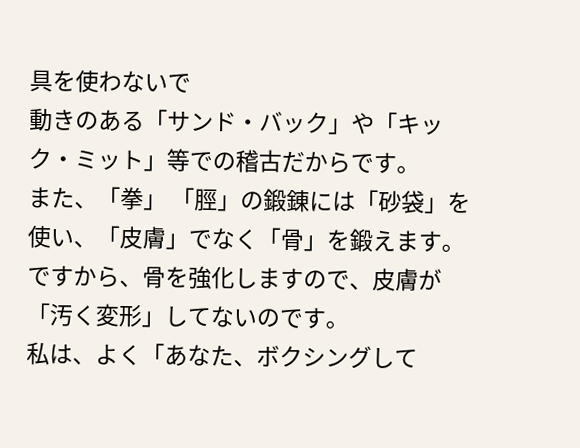具を使わないで
動きのある「サンド・バック」や「キック・ミット」等での稽古だからです。
また、「拳」 「脛」の鍛錬には「砂袋」を使い、「皮膚」でなく「骨」を鍛えます。
ですから、骨を強化しますので、皮膚が「汚く変形」してないのです。
私は、よく「あなた、ボクシングして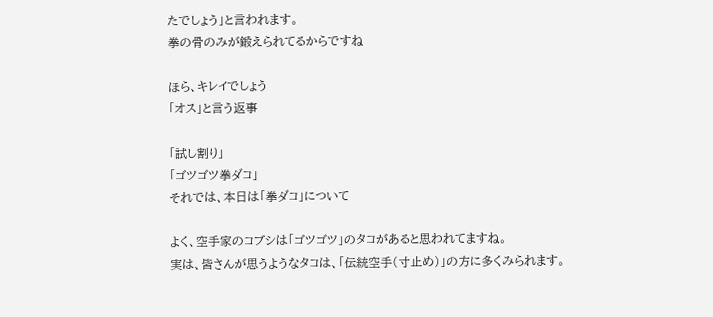たでしょう」と言われます。
拳の骨のみが鍛えられてるからですね

ほら、キレイでしょう
「オス」と言う返事

「試し割り」
「ゴツゴツ拳ダコ」
それでは、本日は「拳ダコ」について

よく、空手家のコブシは「ゴツゴツ」のタコがあると思われてますね。
実は、皆さんが思うようなタコは、「伝統空手(寸止め)」の方に多くみられます。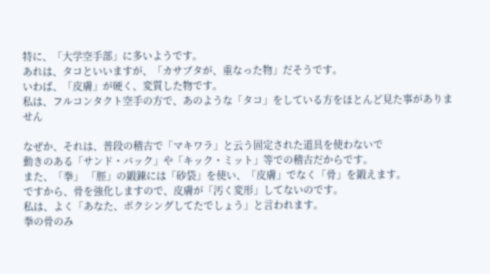特に、「大学空手部」に多いようです。
あれは、タコといいますが、「カサブタが、重なった物」だそうです。
いわば、「皮膚」が硬く、変質した物です。
私は、フルコンタクト空手の方で、あのような「タコ」をしている方をほとんど見た事がありません

なぜか、それは、普段の稽古で「マキワラ」と云う固定された道具を使わないで
動きのある「サンド・バック」や「キック・ミット」等での稽古だからです。
また、「拳」 「脛」の鍛錬には「砂袋」を使い、「皮膚」でなく「骨」を鍛えます。
ですから、骨を強化しますので、皮膚が「汚く変形」してないのです。
私は、よく「あなた、ボクシングしてたでしょう」と言われます。
拳の骨のみ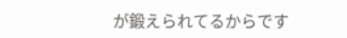が鍛えられてるからです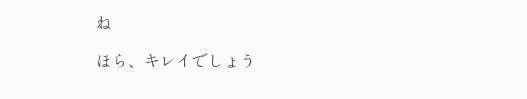ね

ほら、キレイでしょう